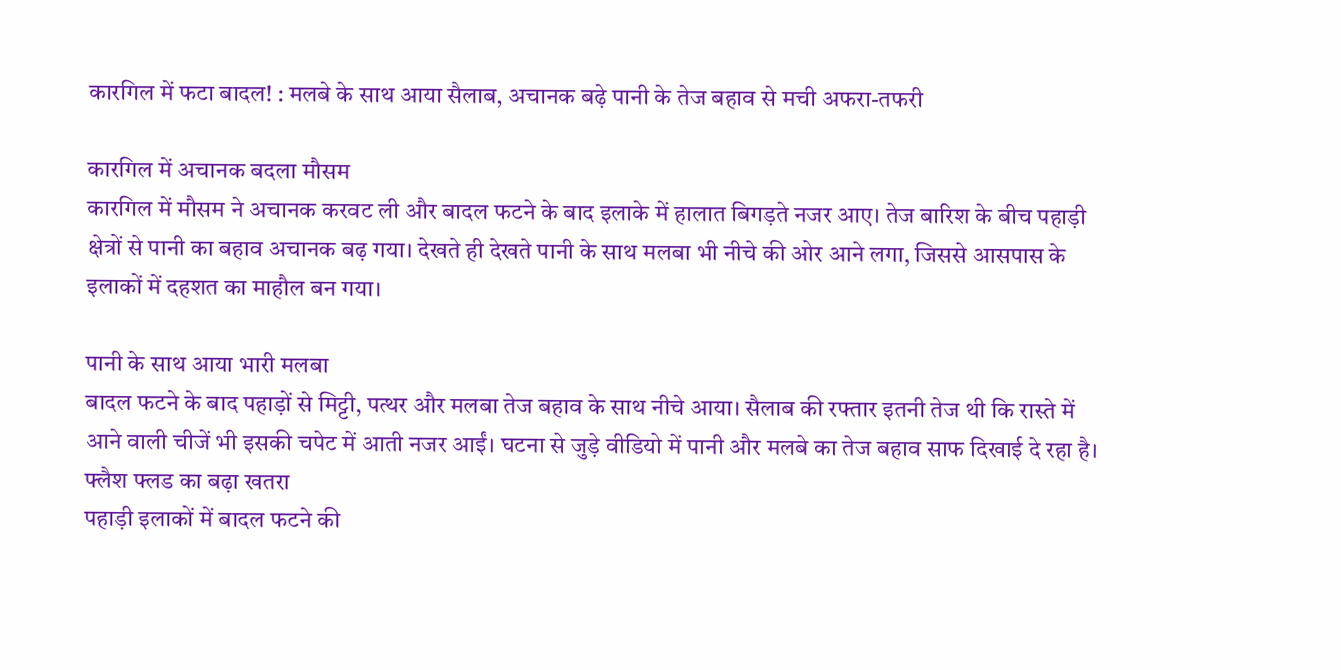कारगिल में फटा बादल! : मलबे के साथ आया सैलाब, अचानक बढ़े पानी के तेज बहाव से मची अफरा-तफरी

कारगिल में अचानक बदला मौसम
कारगिल में मौसम ने अचानक करवट ली और बादल फटने के बाद इलाके में हालात बिगड़ते नजर आए। तेज बारिश के बीच पहाड़ी क्षेत्रों से पानी का बहाव अचानक बढ़ गया। देखते ही देखते पानी के साथ मलबा भी नीचे की ओर आने लगा, जिससे आसपास के इलाकों में दहशत का माहौल बन गया।

पानी के साथ आया भारी मलबा
बादल फटने के बाद पहाड़ों से मिट्टी, पत्थर और मलबा तेज बहाव के साथ नीचे आया। सैलाब की रफ्तार इतनी तेज थी कि रास्ते में आने वाली चीजें भी इसकी चपेट में आती नजर आईं। घटना से जुड़े वीडियो में पानी और मलबे का तेज बहाव साफ दिखाई दे रहा है।
फ्लैश फ्लड का बढ़ा खतरा
पहाड़ी इलाकों में बादल फटने की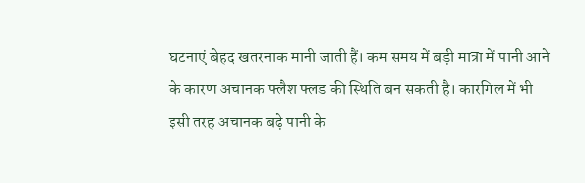घटनाएं बेहद खतरनाक मानी जाती हैं। कम समय में बड़ी मात्रा में पानी आने के कारण अचानक फ्लैश फ्लड की स्थिति बन सकती है। कारगिल में भी इसी तरह अचानक बढ़े पानी के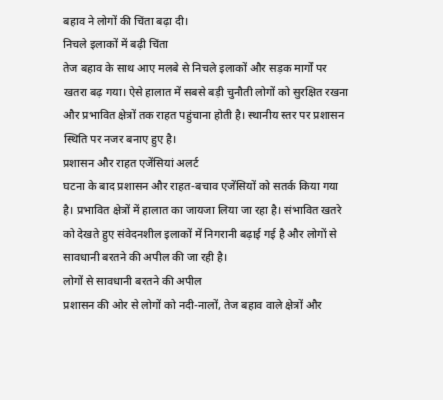बहाव ने लोगों की चिंता बढ़ा दी।
निचले इलाकों में बढ़ी चिंता
तेज बहाव के साथ आए मलबे से निचले इलाकों और सड़क मार्गों पर खतरा बढ़ गया। ऐसे हालात में सबसे बड़ी चुनौती लोगों को सुरक्षित रखना और प्रभावित क्षेत्रों तक राहत पहुंचाना होती है। स्थानीय स्तर पर प्रशासन स्थिति पर नजर बनाए हुए है।
प्रशासन और राहत एजेंसियां अलर्ट
घटना के बाद प्रशासन और राहत-बचाव एजेंसियों को सतर्क किया गया है। प्रभावित क्षेत्रों में हालात का जायजा लिया जा रहा है। संभावित खतरे को देखते हुए संवेदनशील इलाकों में निगरानी बढ़ाई गई है और लोगों से सावधानी बरतने की अपील की जा रही है।
लोगों से सावधानी बरतने की अपील
प्रशासन की ओर से लोगों को नदी-नालों, तेज बहाव वाले क्षेत्रों और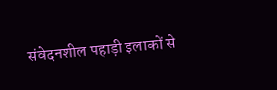संवेदनशील पहाड़ी इलाकों से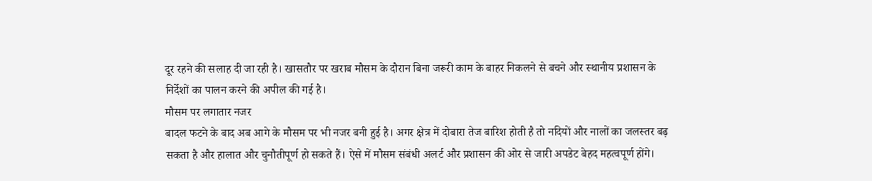दूर रहने की सलाह दी जा रही है। खासतौर पर खराब मौसम के दौरान बिना जरूरी काम के बाहर निकलने से बचने और स्थानीय प्रशासन के निर्देशों का पालन करने की अपील की गई है।
मौसम पर लगातार नजर
बादल फटने के बाद अब आगे के मौसम पर भी नजर बनी हुई है। अगर क्षेत्र में दोबारा तेज बारिश होती है तो नदियों और नालों का जलस्तर बढ़ सकता है और हालात और चुनौतीपूर्ण हो सकते हैं। ऐसे में मौसम संबंधी अलर्ट और प्रशासन की ओर से जारी अपडेट बेहद महत्वपूर्ण होंगे।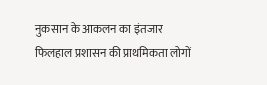नुकसान के आकलन का इंतजार
फिलहाल प्रशासन की प्राथमिकता लोगों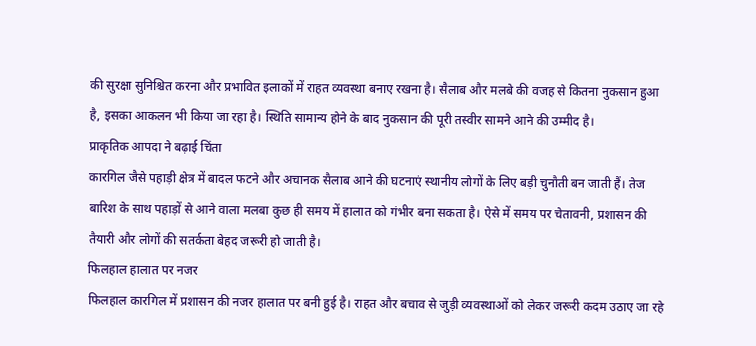की सुरक्षा सुनिश्चित करना और प्रभावित इलाकों में राहत व्यवस्था बनाए रखना है। सैलाब और मलबे की वजह से कितना नुकसान हुआ है, इसका आकलन भी किया जा रहा है। स्थिति सामान्य होने के बाद नुकसान की पूरी तस्वीर सामने आने की उम्मीद है।
प्राकृतिक आपदा ने बढ़ाई चिंता
कारगिल जैसे पहाड़ी क्षेत्र में बादल फटने और अचानक सैलाब आने की घटनाएं स्थानीय लोगों के लिए बड़ी चुनौती बन जाती हैं। तेज बारिश के साथ पहाड़ों से आने वाला मलबा कुछ ही समय में हालात को गंभीर बना सकता है। ऐसे में समय पर चेतावनी, प्रशासन की तैयारी और लोगों की सतर्कता बेहद जरूरी हो जाती है।
फिलहाल हालात पर नजर
फिलहाल कारगिल में प्रशासन की नजर हालात पर बनी हुई है। राहत और बचाव से जुड़ी व्यवस्थाओं को लेकर जरूरी कदम उठाए जा रहे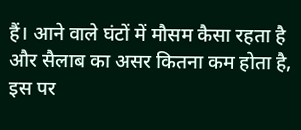हैं। आने वाले घंटों में मौसम कैसा रहता है और सैलाब का असर कितना कम होता है, इस पर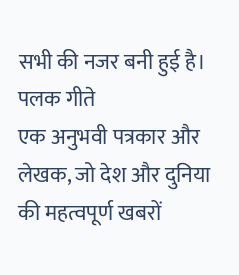सभी की नजर बनी हुई है।
पलक गीते
एक अनुभवी पत्रकार और लेखक, जो देश और दुनिया की महत्वपूर्ण खबरों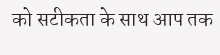को सटीकता के साथ आप तक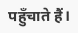पहुँचाते हैं।